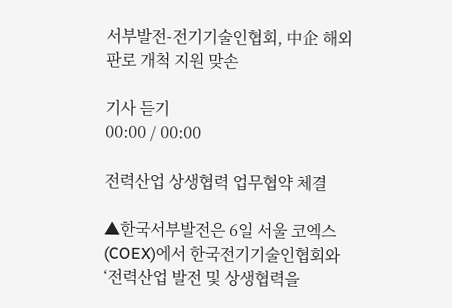서부발전-전기기술인협회, 中企 해외 판로 개척 지원 맞손

기사 듣기
00:00 / 00:00

전력산업 상생협력 업무협약 체결

▲한국서부발전은 6일 서울 코엑스(COEX)에서 한국전기기술인협회와 ‘전력산업 발전 및 상생협력을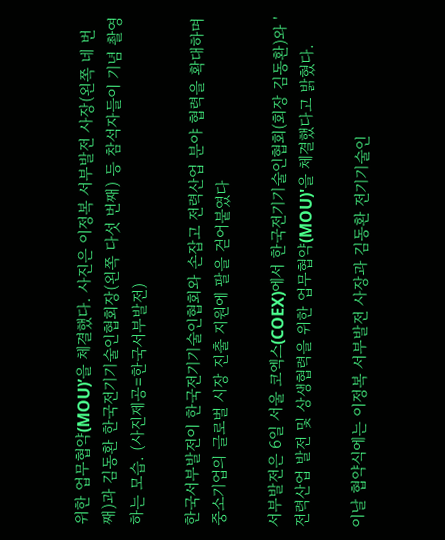위한 업무협약(MOU)’을 체결했다. 사진은 이정복 서부발전 사장(왼쪽 네 번째)과 김동환 한국전기기술인협회장(왼쪽 다섯 번째) 등 참석자들이 기념 촬영하는 모습. (사진제공=한국서부발전)

한국서부발전이 한국전기기술인협회와 손잡고 전력산업 분야 협력을 확대하며 중소기업의 글로벌 시장 진출 지원에 팔을 걷어붙였다

서부발전은 6일 서울 코엑스(COEX)에서 한국전기기술인협회(회장 김동환)와 '전력산업 발전 및 상생협력을 위한 업무협약(MOU)'을 체결했다고 밝혔다.

이날 협약식에는 이정복 서부발전 사장과 김동환 전기기술인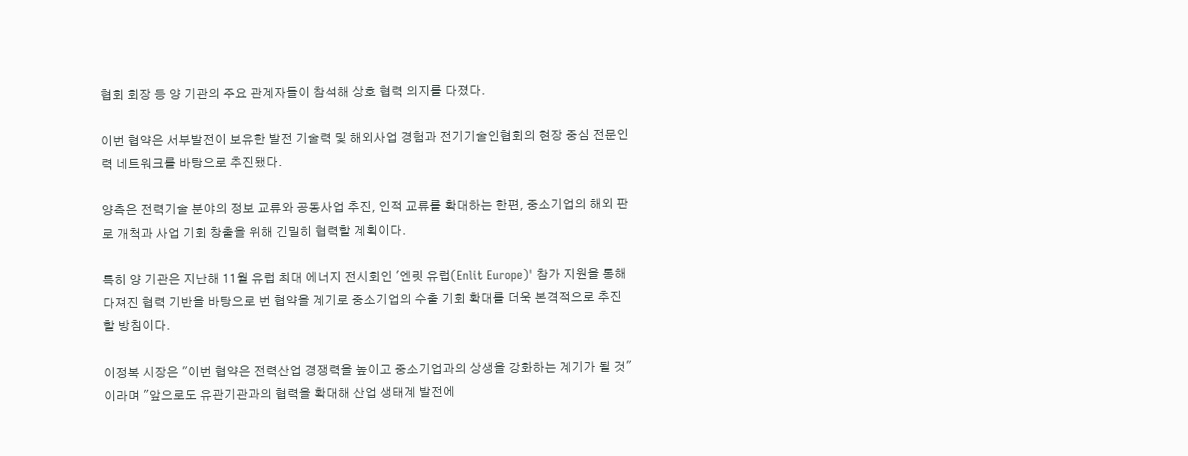협회 회장 등 양 기관의 주요 관계자들이 참석해 상호 협력 의지를 다졌다.

이번 협약은 서부발전이 보유한 발전 기술력 및 해외사업 경험과 전기기술인협회의 현장 중심 전문인력 네트워크를 바탕으로 추진됐다.

양측은 전력기술 분야의 정보 교류와 공동사업 추진, 인적 교류를 확대하는 한편, 중소기업의 해외 판로 개척과 사업 기회 창출을 위해 긴밀히 협력할 계획이다.

특히 양 기관은 지난해 11월 유럽 최대 에너지 전시회인 '엔릿 유럽(Enlit Europe)' 참가 지원을 통해 다져진 협력 기반을 바탕으로 번 협약을 계기로 중소기업의 수출 기회 확대를 더욱 본격적으로 추진할 방침이다.

이정복 시장은 "이번 협약은 전력산업 경쟁력을 높이고 중소기업과의 상생을 강화하는 계기가 될 것"이라며 "앞으로도 유관기관과의 협력을 확대해 산업 생태계 발전에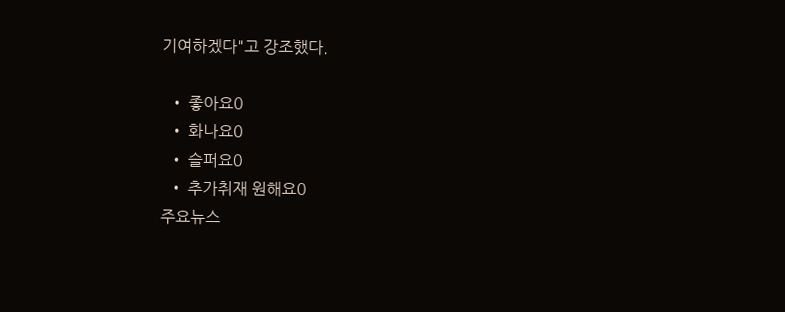기여하겠다"고 강조했다.

  • 좋아요0
  • 화나요0
  • 슬퍼요0
  • 추가취재 원해요0
주요뉴스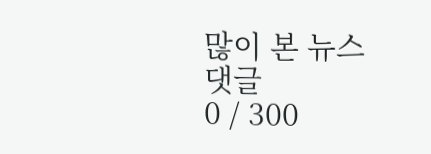많이 본 뉴스
댓글
0 / 300